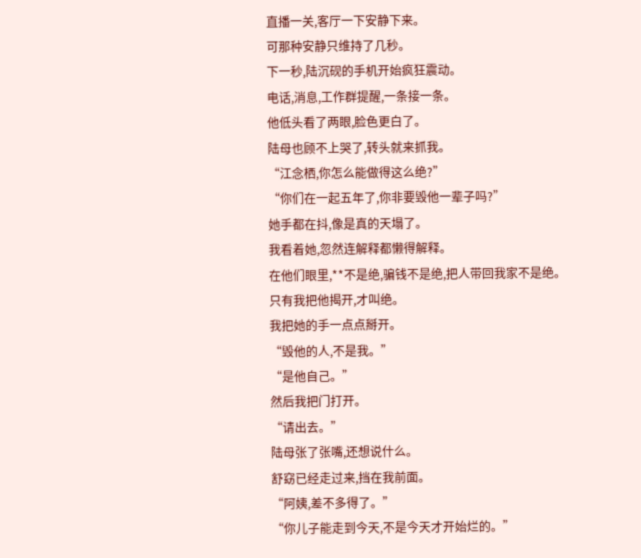直播一关,客厅一下安静下来。
可那种安静只维持了几秒。
下一秒,陆沉砚的手机开始疯狂震动。
电话,消息,工作群提醒,一条接一条。
他低头看了两眼,脸色更白了。
陆母也顾不上哭了,转头就来抓我。
“江念栖,你怎么能做得这么绝?”
“你们在一起五年了,你非要毁他一辈子吗?”
她手都在抖,像是真的天塌了。
我看着她,忽然连解释都懒得解释。
在他们眼里,**不是绝,骗钱不是绝,把人带回我家不是绝。
只有我把他揭开,才叫绝。
我把她的手一点点掰开。
“毁他的人,不是我。”
“是他自己。”
然后我把门打开。
“请出去。”
陆母张了张嘴,还想说什么。
舒窈已经走过来,挡在我前面。
“阿姨,差不多得了。”
“你儿子能走到今天,不是今天才开始烂的。”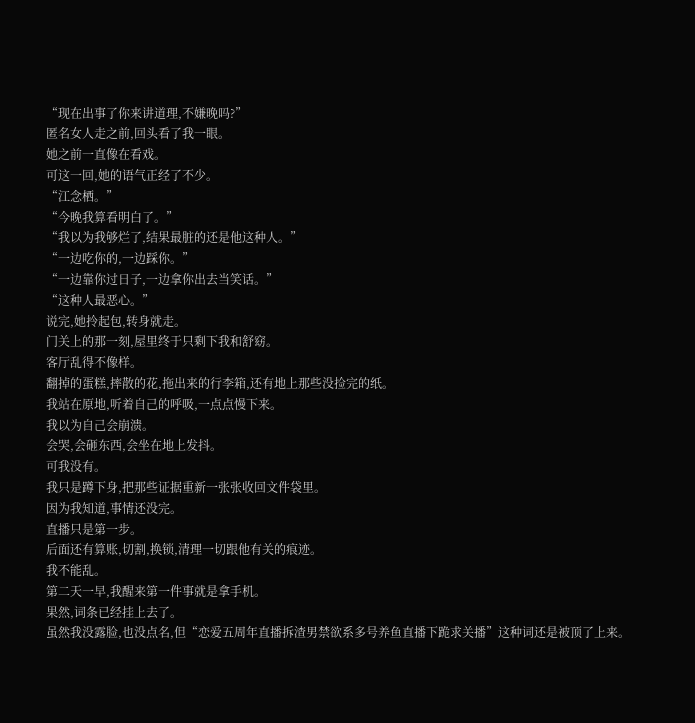“现在出事了你来讲道理,不嫌晚吗?”
匿名女人走之前,回头看了我一眼。
她之前一直像在看戏。
可这一回,她的语气正经了不少。
“江念栖。”
“今晚我算看明白了。”
“我以为我够烂了,结果最脏的还是他这种人。”
“一边吃你的,一边踩你。”
“一边靠你过日子,一边拿你出去当笑话。”
“这种人最恶心。”
说完,她拎起包,转身就走。
门关上的那一刻,屋里终于只剩下我和舒窈。
客厅乱得不像样。
翻掉的蛋糕,摔散的花,拖出来的行李箱,还有地上那些没捡完的纸。
我站在原地,听着自己的呼吸,一点点慢下来。
我以为自己会崩溃。
会哭,会砸东西,会坐在地上发抖。
可我没有。
我只是蹲下身,把那些证据重新一张张收回文件袋里。
因为我知道,事情还没完。
直播只是第一步。
后面还有算账,切割,换锁,清理一切跟他有关的痕迹。
我不能乱。
第二天一早,我醒来第一件事就是拿手机。
果然,词条已经挂上去了。
虽然我没露脸,也没点名,但“恋爱五周年直播拆渣男禁欲系多号养鱼直播下跪求关播”这种词还是被顶了上来。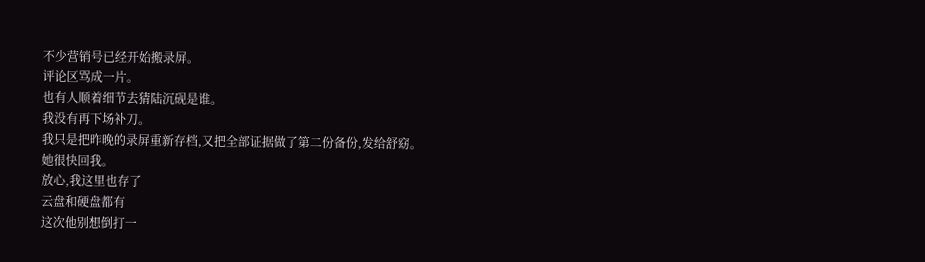不少营销号已经开始搬录屏。
评论区骂成一片。
也有人顺着细节去猜陆沉砚是谁。
我没有再下场补刀。
我只是把昨晚的录屏重新存档,又把全部证据做了第二份备份,发给舒窈。
她很快回我。
放心,我这里也存了
云盘和硬盘都有
这次他别想倒打一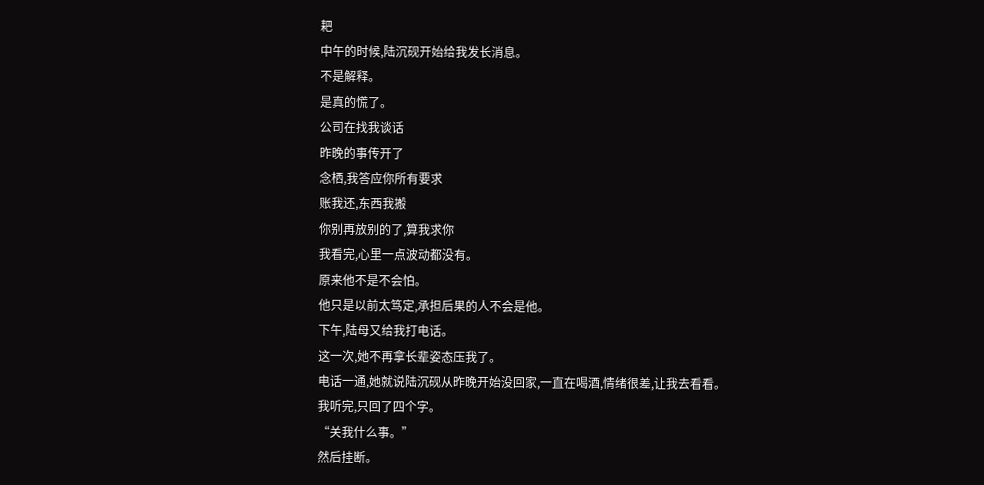耙
中午的时候,陆沉砚开始给我发长消息。
不是解释。
是真的慌了。
公司在找我谈话
昨晚的事传开了
念栖,我答应你所有要求
账我还,东西我搬
你别再放别的了,算我求你
我看完,心里一点波动都没有。
原来他不是不会怕。
他只是以前太笃定,承担后果的人不会是他。
下午,陆母又给我打电话。
这一次,她不再拿长辈姿态压我了。
电话一通,她就说陆沉砚从昨晚开始没回家,一直在喝酒,情绪很差,让我去看看。
我听完,只回了四个字。
“关我什么事。”
然后挂断。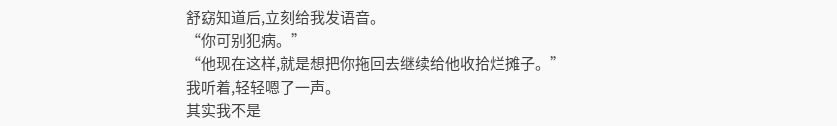舒窈知道后,立刻给我发语音。
“你可别犯病。”
“他现在这样,就是想把你拖回去继续给他收拾烂摊子。”
我听着,轻轻嗯了一声。
其实我不是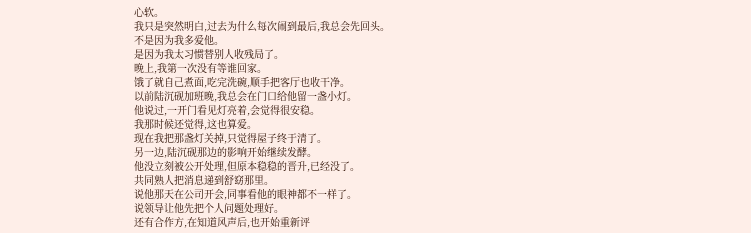心软。
我只是突然明白,过去为什么每次闹到最后,我总会先回头。
不是因为我多爱他。
是因为我太习惯替别人收残局了。
晚上,我第一次没有等谁回家。
饿了就自己煮面,吃完洗碗,顺手把客厅也收干净。
以前陆沉砚加班晚,我总会在门口给他留一盏小灯。
他说过,一开门看见灯亮着,会觉得很安稳。
我那时候还觉得,这也算爱。
现在我把那盏灯关掉,只觉得屋子终于清了。
另一边,陆沉砚那边的影响开始继续发酵。
他没立刻被公开处理,但原本稳稳的晋升,已经没了。
共同熟人把消息递到舒窈那里。
说他那天在公司开会,同事看他的眼神都不一样了。
说领导让他先把个人问题处理好。
还有合作方,在知道风声后,也开始重新评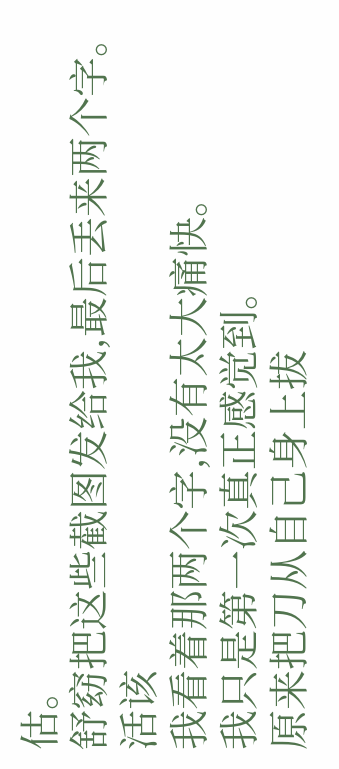估。
舒窈把这些截图发给我,最后丢来两个字。
活该
我看着那两个字,没有太大痛快。
我只是第一次真正感觉到。
原来把刀从自己身上拔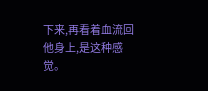下来,再看着血流回他身上,是这种感觉。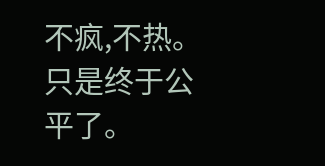不疯,不热。
只是终于公平了。